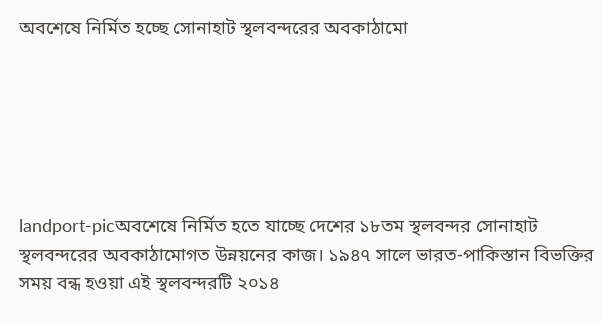অবশেষে নির্মিত হচ্ছে সোনাহাট স্থলবন্দরের অবকাঠামো






landport-picঅবশেষে নির্মিত হতে যাচ্ছে দেশের ১৮তম স্থলবন্দর সোনাহাট স্থলবন্দরের অবকাঠামোগত উন্নয়নের কাজ। ১৯৪৭ সালে ভারত-পাকিস্তান বিভক্তির সময় বন্ধ হওয়া এই স্থলবন্দরটি ২০১৪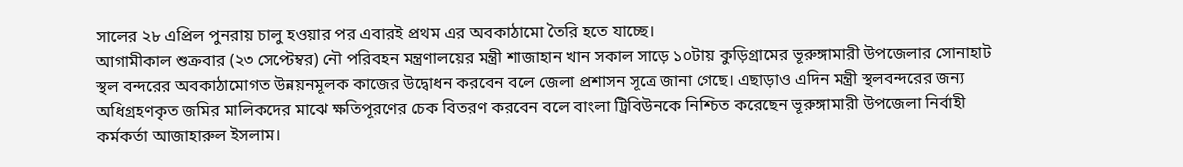সালের ২৮ এপ্রিল পুনরায় চালু হওয়ার পর এবারই প্রথম এর অবকাঠামো তৈরি হতে যাচ্ছে।
আগামীকাল শুক্রবার (২৩ সেপ্টেম্বর) নৌ পরিবহন মন্ত্রণালয়ের মন্ত্রী শাজাহান খান সকাল সাড়ে ১০টায় কুড়িগ্রামের ভূরুঙ্গামারী উপজেলার সোনাহাট স্থল বন্দরের অবকাঠামোগত উন্নয়নমূলক কাজের উদ্বোধন করবেন বলে জেলা প্রশাসন সূত্রে জানা গেছে। এছাড়াও এদিন মন্ত্রী স্থলবন্দরের জন্য অধিগ্রহণকৃত জমির মালিকদের মাঝে ক্ষতিপূরণের চেক বিতরণ করবেন বলে বাংলা ট্রিবিউনকে নিশ্চিত করেছেন ভূরুঙ্গামারী উপজেলা নির্বাহী কর্মকর্তা আজাহারুল ইসলাম।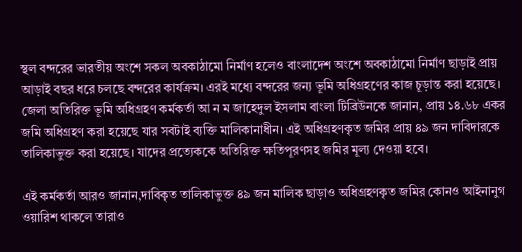স্থল বন্দরের ভারতীয় অংশে সকল অবকাঠামো নির্মাণ হলেও বাংলাদেশ অংশে অবকাঠামো নির্মাণ ছাড়াই প্রায় আড়াই বছর ধরে চলছে বন্দরের কার্যক্রম। এরই মধ্যে বন্দরের জন্য ভূমি অধিগ্রহণের কাজ চূড়ান্ত করা হয়েছে।
জেলা অতিরিক্ত ভূমি অধিগ্রহণ কর্মকর্তা আ ন ম জাহেদুল ইসলাম বাংলা টিব্রিউনকে জানান, প্রায় ১৪.৬৮ একর জমি অধিগ্রহণ করা হয়েছে যার সবটাই ব্যক্তি মালিকানাধীন। এই অধিগ্রহণকৃত জমির প্রায় ৪৯ জন দাবিদারকে তালিকাভুক্ত করা হয়েছে। যাদের প্রত্যেককে অতিরিক্ত ক্ষতিপূরণসহ জমির মূল্য দেওয়া হবে।

এই কর্মকর্তা আরও জানান,দাবিকৃত তালিকাভুক্ত ৪৯ জন মালিক ছাড়াও অধিগ্রহণকৃত জমির কোনও আইনানুগ ওয়ারিশ থাকলে তারাও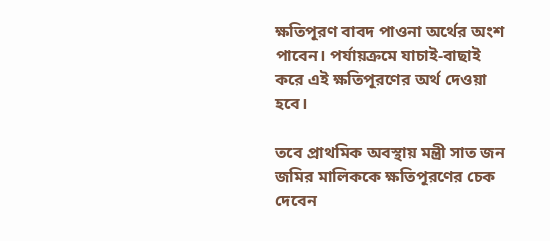ক্ষতিপূরণ বাবদ পাওনা অর্থের অংশ পাবেন। পর্যায়ক্রমে যাচাই-বাছাই করে এই ক্ষতিপূরণের অর্থ দেওয়া হবে।

তবে প্রাথমিক অবস্থায় মন্ত্রী সাত জন জমির মালিককে ক্ষতিপূরণের চেক দেবেন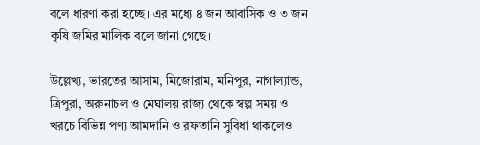বলে ধারণা করা হচ্ছে। এর মধ্যে ৪ জন আবাসিক ও ৩ জন কৃষি জমির মালিক বলে জানা গেছে।

উল্লেখ্য, ভারতের আসাম, মিজোরাম, মনিপুর, নাগাল্যান্ড, ত্রিপুরা, অরুনাচল ও মেঘালয় রাজ্য থেকে স্বল্প সময় ও খরচে বিভিন্ন পণ্য আমদানি ও রফতানি সুবিধা থাকলেও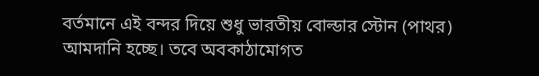বর্তমানে এই বন্দর দিয়ে শুধু ভারতীয় বোল্ডার স্টোন (পাথর) আমদানি হচ্ছে। তবে অবকাঠামোগত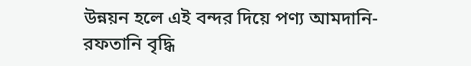উন্নয়ন হলে এই বন্দর দিয়ে পণ্য আমদানি-রফতানি বৃদ্ধি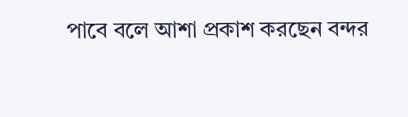পাবে বলে আশা প্রকাশ করছেন বন্দর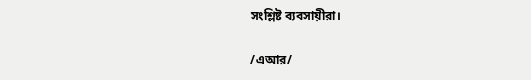সংশ্লিষ্ট ব্যবসায়ীরা।

/এআর/